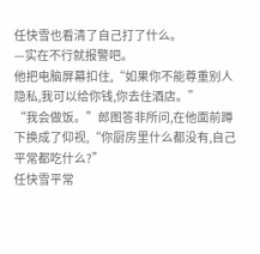任快雪也看清了自己打了什么。
—实在不行就报警吧。
他把电脑屏幕扣住,“如果你不能尊重别人隐私,我可以给你钱,你去住酒店。”
“我会做饭。”郎图答非所问,在他面前蹲下换成了仰视,“你厨房里什么都没有,自己平常都吃什么?”
任快雪平常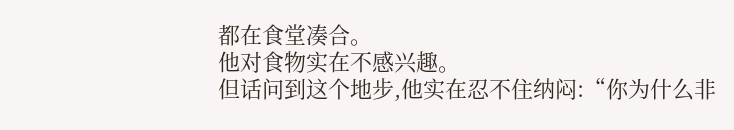都在食堂凑合。
他对食物实在不感兴趣。
但话问到这个地步,他实在忍不住纳闷:“你为什么非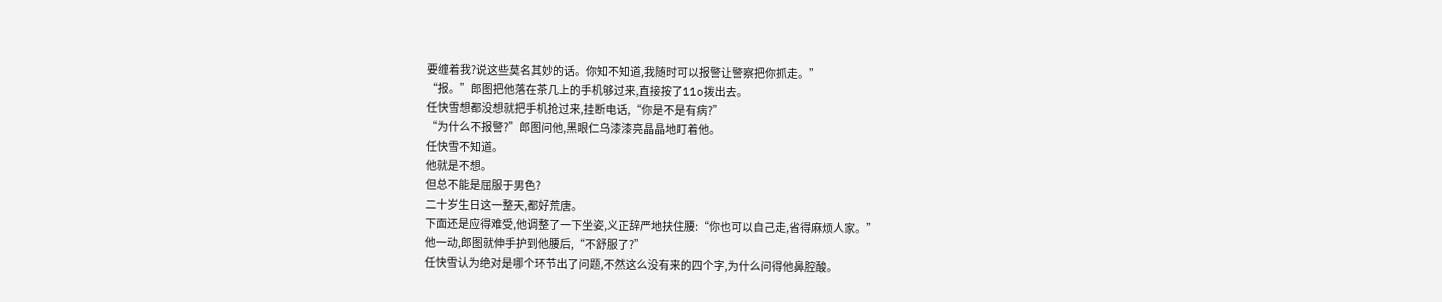要缠着我?说这些莫名其妙的话。你知不知道,我随时可以报警让警察把你抓走。”
“报。”郎图把他落在茶几上的手机够过来,直接按了11o拨出去。
任快雪想都没想就把手机抢过来,挂断电话,“你是不是有病?”
“为什么不报警?”郎图问他,黑眼仁乌漆漆亮晶晶地盯着他。
任快雪不知道。
他就是不想。
但总不能是屈服于男色?
二十岁生日这一整天,都好荒唐。
下面还是应得难受,他调整了一下坐姿,义正辞严地扶住腰:“你也可以自己走,省得麻烦人家。”
他一动,郎图就伸手护到他腰后,“不舒服了?”
任快雪认为绝对是哪个环节出了问题,不然这么没有来的四个字,为什么问得他鼻腔酸。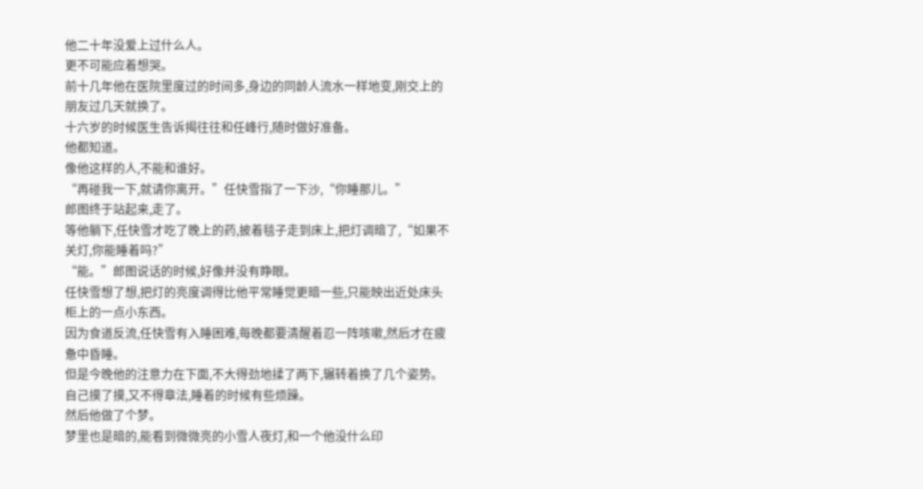他二十年没爱上过什么人。
更不可能应着想哭。
前十几年他在医院里度过的时间多,身边的同龄人流水一样地变,刚交上的朋友过几天就换了。
十六岁的时候医生告诉揭往往和任峰行,随时做好准备。
他都知道。
像他这样的人,不能和谁好。
“再碰我一下,就请你离开。”任快雪指了一下沙,“你睡那儿。”
郎图终于站起来,走了。
等他躺下,任快雪才吃了晚上的药,披着毯子走到床上,把灯调暗了,“如果不关灯,你能睡着吗?”
“能。”郎图说话的时候,好像并没有睁眼。
任快雪想了想,把灯的亮度调得比他平常睡觉更暗一些,只能映出近处床头柜上的一点小东西。
因为食道反流,任快雪有入睡困难,每晚都要清醒着忍一阵咳嗽,然后才在疲惫中昏睡。
但是今晚他的注意力在下面,不大得劲地揉了两下,辗转着换了几个姿势。
自己摸了摸,又不得章法,睡着的时候有些烦躁。
然后他做了个梦。
梦里也是暗的,能看到微微亮的小雪人夜灯,和一个他没什么印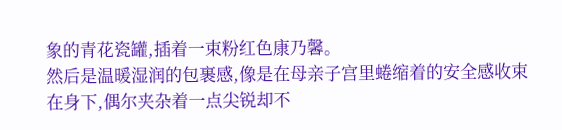象的青花瓷罐,插着一束粉红色康乃馨。
然后是温暖湿润的包裹感,像是在母亲子宫里蜷缩着的安全感收束在身下,偶尔夹杂着一点尖锐却不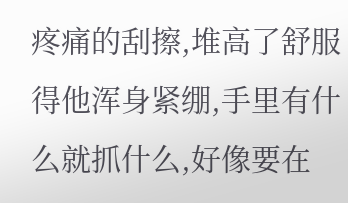疼痛的刮擦,堆高了舒服得他浑身紧绷,手里有什么就抓什么,好像要在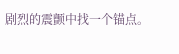剧烈的震颤中找一个锚点。